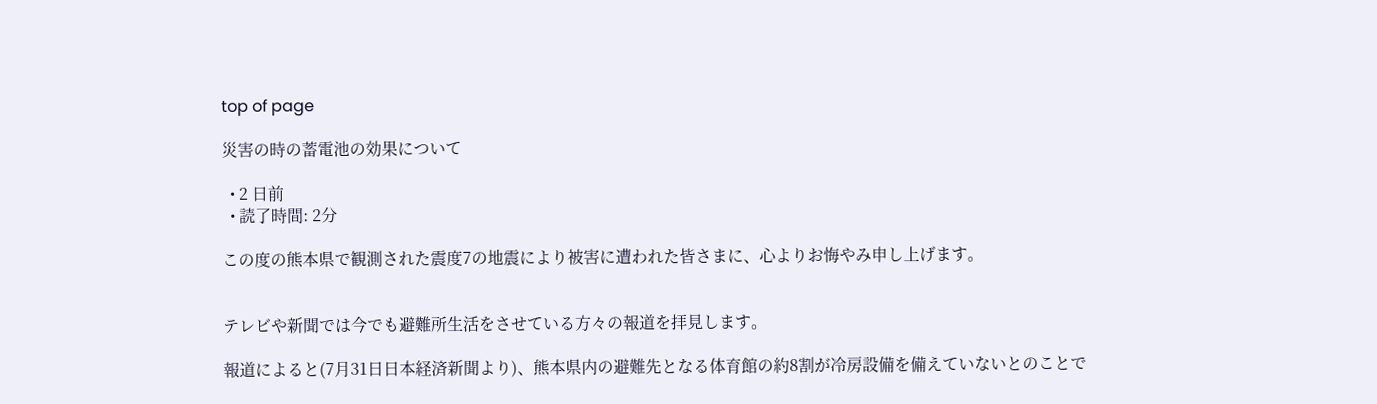top of page

災害の時の蓄電池の効果について

  • 2 日前
  • 読了時間: 2分

この度の熊本県で観測された震度7の地震により被害に遭われた皆さまに、心よりお悔やみ申し上げます。


テレビや新聞では今でも避難所生活をさせている方々の報道を拝見します。

報道によると(7月31日日本経済新聞より)、熊本県内の避難先となる体育館の約8割が冷房設備を備えていないとのことで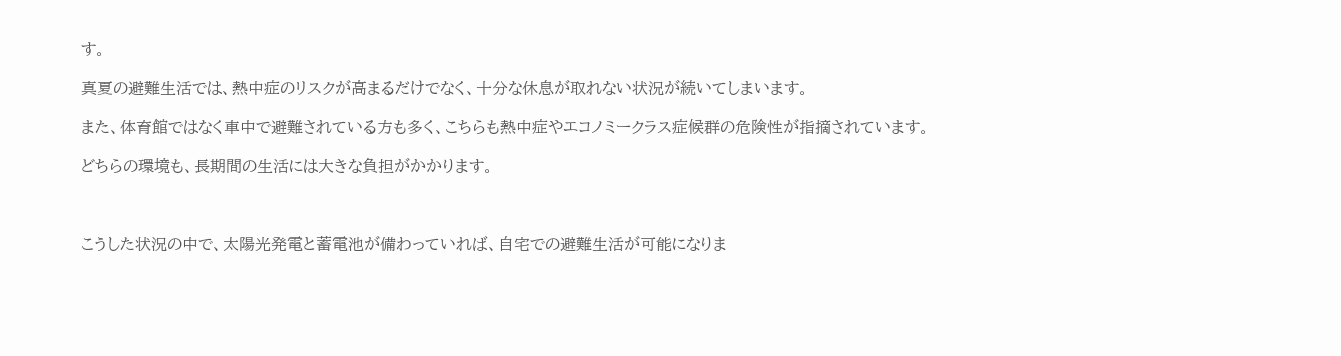す。

真夏の避難生活では、熱中症のリスクが高まるだけでなく、十分な休息が取れない状況が続いてしまいます。

また、体育館ではなく車中で避難されている方も多く、こちらも熱中症やエコノミークラス症候群の危険性が指摘されています。

どちらの環境も、長期間の生活には大きな負担がかかります。



こうした状況の中で、太陽光発電と蓄電池が備わっていれば、自宅での避難生活が可能になりま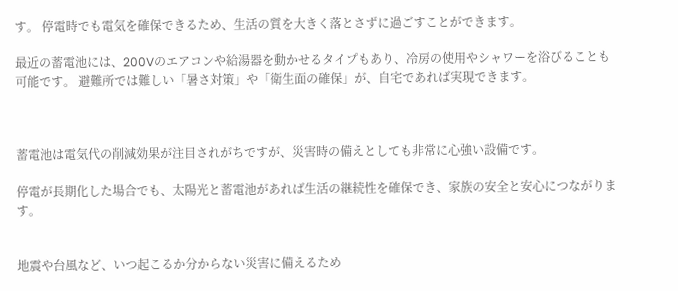す。 停電時でも電気を確保できるため、生活の質を大きく落とさずに過ごすことができます。

最近の蓄電池には、200Vのエアコンや給湯器を動かせるタイプもあり、冷房の使用やシャワーを浴びることも可能です。 避難所では難しい「暑さ対策」や「衛生面の確保」が、自宅であれば実現できます。



蓄電池は電気代の削減効果が注目されがちですが、災害時の備えとしても非常に心強い設備です。

停電が長期化した場合でも、太陽光と蓄電池があれば生活の継続性を確保でき、家族の安全と安心につながります。


地震や台風など、いつ起こるか分からない災害に備えるため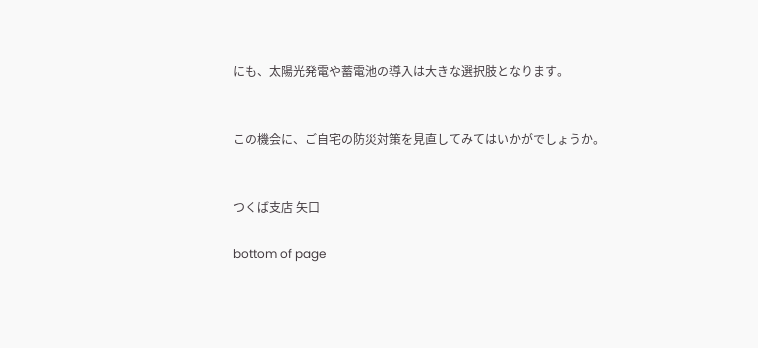にも、太陽光発電や蓄電池の導入は大きな選択肢となります。


この機会に、ご自宅の防災対策を見直してみてはいかがでしょうか。


つくば支店 矢口

bottom of page